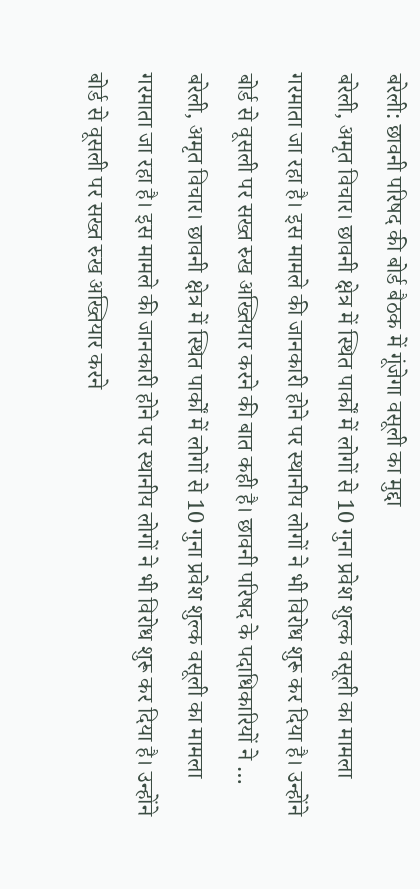बरेली: छावनी परिषद की बोर्ड बैठक में गूंजेगा वसूली का मुद्दा
बरेली, अमृत विचार। छावनी क्षेत्र में स्थित पार्कों में लोगों से 10 गुना प्रवेश शुल्क वसूली का मामला गरमाता जा रहा है। इस मामले की जानकारी होने पर स्थानीय लोगों ने भी विरोध शुरू कर दिया है। उन्होंने बोर्ड से वूसली पर सख्त रुख अख्तियार करने की बात कही है। छावनी परिषद के पदाधिकारियों ने …
बरेली, अमृत विचार। छावनी क्षेत्र में स्थित पार्कों में लोगों से 10 गुना प्रवेश शुल्क वसूली का मामला गरमाता जा रहा है। इस मामले की जानकारी होने पर स्थानीय लोगों ने भी विरोध शुरू कर दिया है। उन्होंने बोर्ड से वूसली पर सख्त रुख अख्तियार करने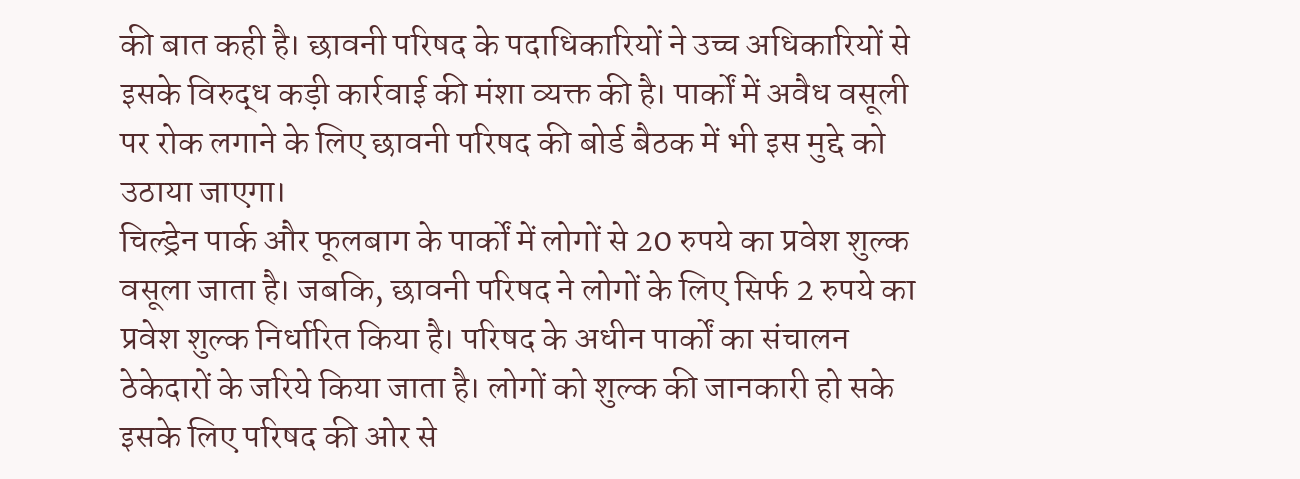की बात कही है। छावनी परिषद के पदाधिकारियों ने उच्च अधिकारियों से इसके विरुद्ध कड़ी कार्रवाई की मंशा व्यक्त की है। पार्कों में अवैध वसूली पर रोक लगाने के लिए छावनी परिषद की बोर्ड बैठक में भी इस मुद्दे को उठाया जाएगा।
चिल्ड्रेन पार्क और फूलबाग के पार्कों में लोगों से 20 रुपये का प्रवेश शुल्क वसूला जाता है। जबकि, छावनी परिषद ने लोगों के लिए सिर्फ 2 रुपये का प्रवेश शुल्क निर्धारित किया है। परिषद के अधीन पार्कों का संचालन ठेकेदारों के जरिये किया जाता है। लोगों को शुल्क की जानकारी हो सके इसके लिए परिषद की ओर से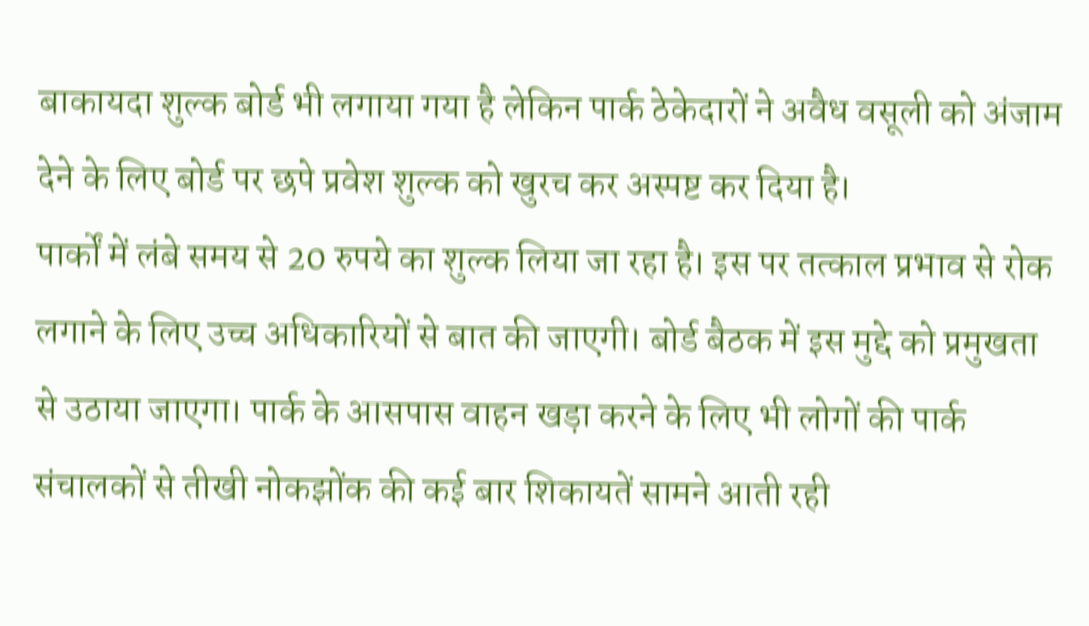बाकायदा शुल्क बोर्ड भी लगाया गया है लेकिन पार्क ठेकेदारों ने अवैध वसूली को अंजाम देने के लिए बोर्ड पर छपे प्रवेश शुल्क को खुरच कर अस्पष्ट कर दिया है।
पार्कों में लंबे समय से 20 रुपये का शुल्क लिया जा रहा है। इस पर तत्काल प्रभाव से रोक लगाने के लिए उच्च अधिकारियों से बात की जाएगी। बोर्ड बैठक में इस मुद्दे को प्रमुखता से उठाया जाएगा। पार्क के आसपास वाहन खड़ा करने के लिए भी लोगों की पार्क संचालकों से तीखी नोकझोंक की कई बार शिकायतें सामने आती रही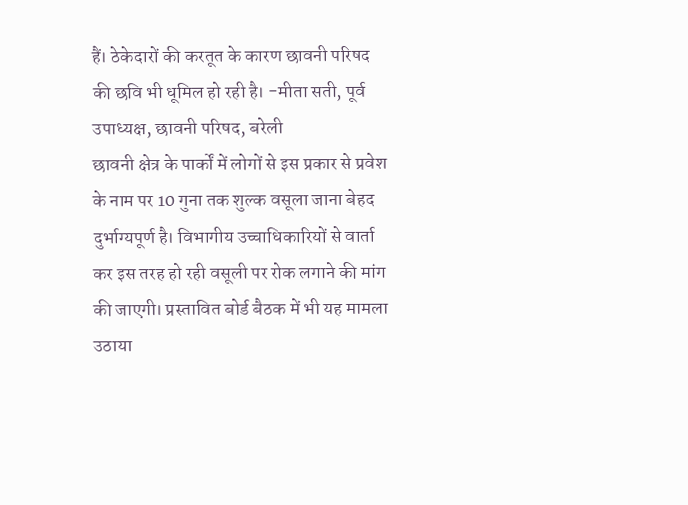हैं। ठेकेदारों की करतूत के कारण छावनी परिषद की छवि भी धूमिल हो रही है। -मीता सती, पूर्व उपाध्यक्ष, छावनी परिषद, बरेली
छावनी क्षेत्र के पार्कों में लोगों से इस प्रकार से प्रवेश के नाम पर 10 गुना तक शुल्क वसूला जाना बेहद दुर्भाग्यपूर्ण है। विभागीय उच्चाधिकारियों से वार्ता कर इस तरह हो रही वसूली पर रोक लगाने की मांग की जाएगी। प्रस्तावित बोर्ड बैठक में भी यह मामला उठाया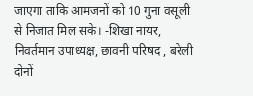जाएगा ताकि आमजनों को 10 गुना वसूली से निजात मिल सके। -शिखा नायर, निवर्तमान उपाध्यक्ष, छावनी परिषद , बरेली
दोनों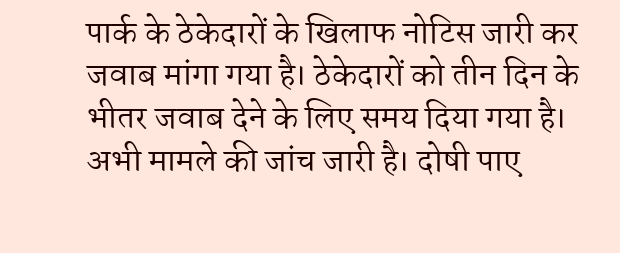पार्क के ठेकेदारों के खिलाफ नोटिस जारी कर जवाब मांगा गया है। ठेकेदारों को तीन दिन के भीतर जवाब देने के लिए समय दिया गया है। अभी मामले की जांच जारी है। दोषी पाए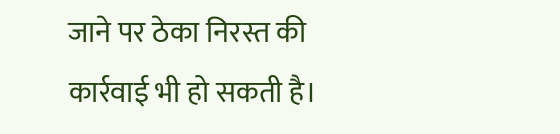जाने पर ठेका निरस्त की कार्रवाई भी हो सकती है।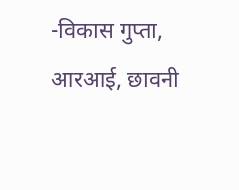-विकास गुप्ता, आरआई, छावनी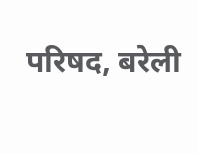परिषद, बरेली